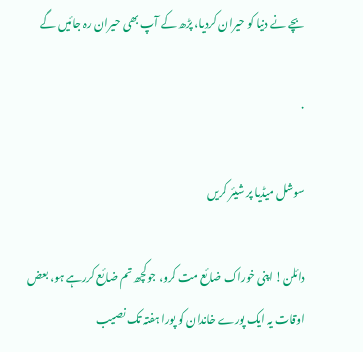بچے نے دنیا کو حیران کردیا، پڑھ کے آپ بھی حیران رہ جائیں گے

·

سوشل میڈیا پر شیئر کریں

دائلن! اپنی خوراک ضائع مت کرو، جوکچھ تم ضائع کررہے ہو، بعض اوقات یہ ایک پورے خاندان کو پورا ہفتہ تک نصیب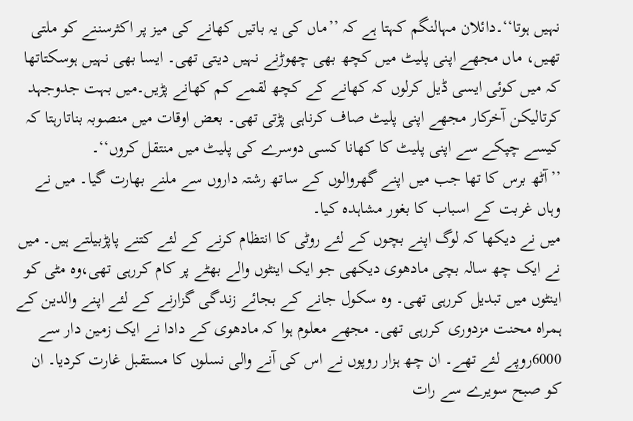نہیں ہوتا‘‘۔دائلان مہالنگم کہتا ہے کہ ’’ماں کی یہ باتیں کھانے کی میز پر اکثرسننے کو ملتی تھیں، ماں مجھے اپنی پلیٹ میں کچھ بھی چھوڑنے نہیں دیتی تھی۔ ایسا بھی نہیں ہوسکتاتھا کہ میں کوئی ایسی ڈیل کرلوں کہ کھانے کے کچھ لقمے کم کھانے پڑیں۔میں بہت جدوجہد کرتالیکن آخرکار مجھے اپنی پلیٹ صاف کرناہی پڑتی تھی۔ بعض اوقات میں منصوبہ بناتارہتا کہ کیسے چپکے سے اپنی پلیٹ کا کھانا کسی دوسرے کی پلیٹ میں منتقل کروں‘‘۔
’’آٹھ برس کا تھا جب میں اپنے گھروالوں کے ساتھ رشتہ داروں سے ملنے بھارت گیا۔ میں نے وہاں غربت کے اسباب کا بغور مشاہدہ کیا۔
میں نے دیکھا کہ لوگ اپنے بچوں کے لئے روٹی کا انتظام کرنے کے لئے کتنے پاپڑبیلتے ہیں۔ میں نے ایک چھ سالہ بچی مادھوی دیکھی جو ایک اینٹوں والے بھٹے پر کام کررہی تھی،وہ مٹی کو اینٹوں میں تبدیل کررہی تھی۔ وہ سکول جانے کے بجائے زندگی گزارنے کے لئے اپنے والدین کے ہمراہ محنت مزدوری کررہی تھی۔ مجھے معلوم ہوا کہ مادھوی کے دادا نے ایک زمین دار سے 6000روپے لئے تھے۔ ان چھ ہزار روپوں نے اس کی آنے والی نسلوں کا مستقبل غارت کردیا۔ ان کو صبح سویرے سے رات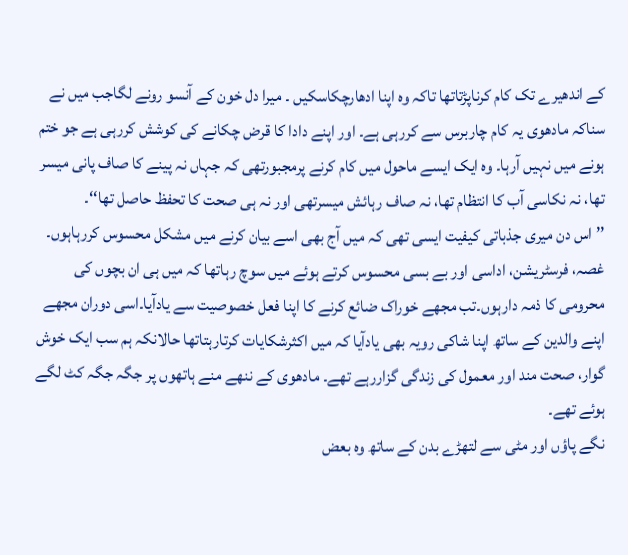کے اندھیرے تک کام کرناپڑتاتھا تاکہ وہ اپنا ادھارچکاسکیں ۔ میرا دل خون کے آنسو رونے لگاجب میں نے سناکہ مادھوی یہ کام چاربرس سے کررہی ہے۔ اور اپنے دادا کا قرض چکانے کی کوشش کررہی ہے جو ختم ہونے میں نہیں آرہا۔ وہ ایک ایسے ماحول میں کام کرنے پرمجبورتھی کہ جہاں نہ پینے کا صاف پانی میسر تھا، نہ نکاسی آب کا انتظام تھا، نہ صاف رہائش میسرتھی اور نہ ہی صحت کا تحفظ حاصل تھا‘‘۔
’’ اس دن میری جذباتی کیفیت ایسی تھی کہ میں آج بھی اسے بیان کرنے میں مشکل محسوس کررہاہوں۔ غصہ، فرسٹریشن، اداسی اور بے بسی محسوس کرتے ہوئے میں سوچ رہاتھا کہ میں ہی ان بچوں کی محرومی کا ذمہ دارہوں۔تب مجھے خوراک ضائع کرنے کا اپنا فعل خصوصیت سے یادآیا۔اسی دوران مجھے اپنے والدین کے ساتھ اپنا شاکی رویہ بھی یادآیا کہ میں اکثرشکایات کرتارہتاتھا حالانکہ ہم سب ایک خوش گوار، صحت مند اور معمول کی زندگی گزاررہے تھے۔ مادھوی کے ننھے منے ہاتھوں پر جگہ جگہ کٹ لگے ہوئے تھے۔
نگے پاؤں اور مٹی سے لتھڑے بدن کے ساتھ وہ بعض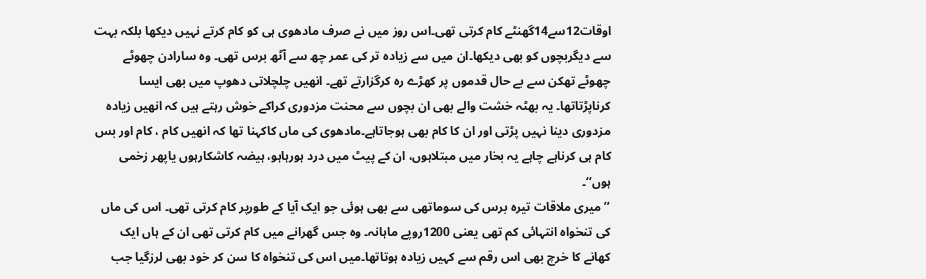اوقات12سے14گھنٹے کام کرتی تھی۔اس روز میں نے صرف مادھوی ہی کو کام کرتے نہیں دیکھا بلکہ بہت سے دیگربچوں کو بھی دیکھا۔ان میں سے زیادہ تر کی عمر چھ سے آٹھ برس تھی۔ وہ سارادن چھوٹے چھوٹے تھکن سے بے حال قدموں پر کھڑے رہ کرگزارتے تھے۔ انھیں چلچلاتی دھوپ میں بھی ایسا کرناپڑتاتھا۔ یہ بھٹہ خشت والے بھی ان بچوں سے محنت مزدوری کراکے خوش رہتے ہیں کہ انھیں زیادہ مزدوری دینا نہیں پڑتی اور ان کا کام بھی ہوجاتاہے۔مادھوی کی ماں کاکہنا تھا کہ انھیں کام ، کام اور بس کام ہی کرناہے چاہے یہ بخار میں مبتلاہوں، ان کے پیٹ میں درد ہورہاہو، ہیضہ کاشکارہوں یاپھر زخمی ہوں‘‘۔
’’میری ملاقات تیرہ برس کی سوماتھی سے بھی ہوئی جو ایک آیا کے طورپر کام کرتی تھی۔ اس کی ماں کی تنخواہ انتہائی کم تھی یعنی 1200روپے ماہانہ۔ وہ جس گھرانے میں کام کرتی تھی ان کے ہاں ایک کھانے کا خرچ بھی اس رقم سے کہیں زیادہ ہوتاتھا۔میں اس کی تنخواہ کا سن کر خود بھی لرزگیا جب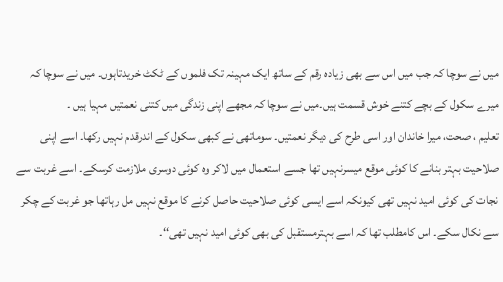میں نے سوچا کہ جب میں اس سے بھی زیادہ رقم کے ساتھ ایک مہینہ تک فلموں کے ٹکٹ خریدتاہوں۔ میں نے سوچا کہ میرے سکول کے بچے کتنے خوش قسمت ہیں۔میں نے سوچا کہ مجھے اپنی زندگی میں کتنی نعمتیں مہیا ہیں ۔
تعلیم ، صحت، میرا خاندان اور اسی طرح کی دیگر نعمتیں۔ سوماتھی نے کبھی سکول کے اندرقدم نہیں رکھا۔ اسے اپنی صلاحیت بہتر بنانے کا کوئی موقع میسرنہیں تھا جسے استعمال میں لاکر وہ کوئی دوسری ملازمت کرسکے۔ اسے غربت سے نجات کی کوئی امید نہیں تھی کیونکہ اسے ایسی کوئی صلاحیت حاصل کرنے کا موقع نہیں مل رہاتھا جو غربت کے چکر سے نکال سکے۔ اس کامطلب تھا کہ اسے بہترمستقبل کی بھی کوئی امید نہیں تھی‘‘۔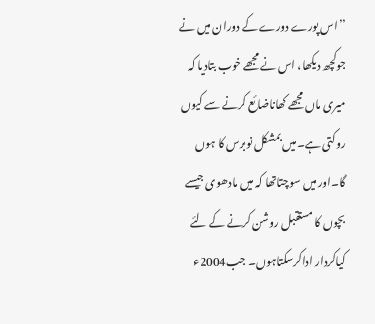’’اس پورے دورے کے دوران میں نے جوکچھ دیکھا، اس نے مجھے خوب بتادیا کہ میری ماں مجھے کھاناضائع کرنے سے کیوں روکتی ہے۔میں بمشکل نوبرس کا ہوں گا۔اور میں سوچتاتھا کہ میں مادھوی جیسے بچوں کا مستقبل روشن کرنے کے لئے کیاکردار اداکرسکتاہوں۔ جب2004ء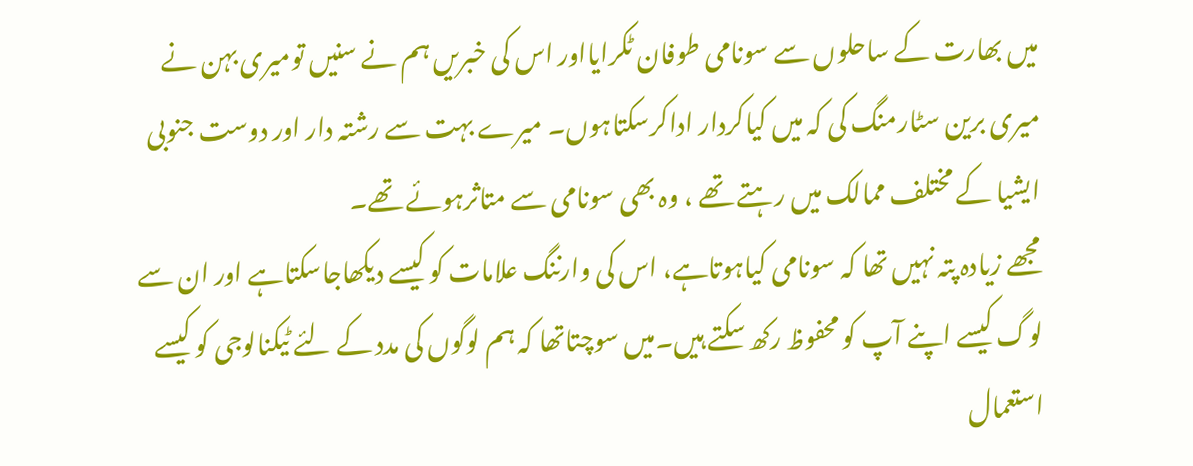میں بھارت کے ساحلوں سے سونامی طوفان ٹکرایااور اس کی خبریں ہم نے سنیں تومیری بہن نے میری برین سٹارمنگ کی کہ میں کیاکردار اداکرسکتاہوں۔ میرے بہت سے رشتہ دار اور دوست جنوبی ایشیا کے مختلف ممالک میں رہتے تھے ، وہ بھی سونامی سے متاثرہوئے تھے۔
مجھے زیادہ پتہ نہیں تھا کہ سونامی کیاہوتاہے، اس کی وارننگ علامات کو کیسے دیکھاجاسکتاہے اور ان سے لوگ کیسے اپنے آپ کو محفوظ رکھ سکتے ہیں۔میں سوچتاتھا کہ ہم لوگوں کی مدد کے لئے ٹیکنالوجی کو کیسے استعمال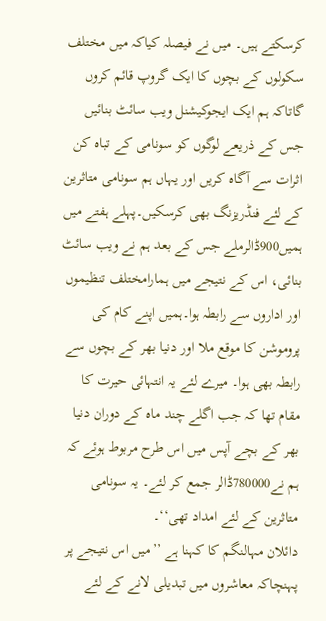کرسکتے ہیں۔ میں نے فیصلہ کیاکہ میں مختلف سکولوں کے بچوں کا ایک گروپ قائم کروں گاتاکہ ہم ایک ایجوکیشنل ویب سائٹ بنائیں جس کے ذریعے لوگوں کو سونامی کے تباہ کن اثرات سے آگاہ کریں اور یہاں ہم سونامی متاثرین کے لئے فنڈریزنگ بھی کرسکیں۔پہلے ہفتے میں ہمیں900ڈالرملے جس کے بعد ہم نے ویب سائٹ بنائی، اس کے نتیجے میں ہمارامختلف تنظیموں اور اداروں سے رابطہ ہوا۔ہمیں اپنے کام کی پروموشن کا موقع ملا اور دنیا بھر کے بچوں سے رابطہ بھی ہوا۔ میرے لئے یہ انتہائی حیرت کا مقام تھا کہ جب اگلے چند ماہ کے دوران دنیا بھر کے بچے آپس میں اس طرح مربوط ہوئے کہ ہم نے780000ڈالر جمع کر لئے۔ یہ سونامی متاثرین کے لئے امداد تھی‘‘۔
دائلان مہالنگم کا کہنا ہے ’’میں اس نتیجے پر پہنچاکہ معاشروں میں تبدیلی لانے کے لئے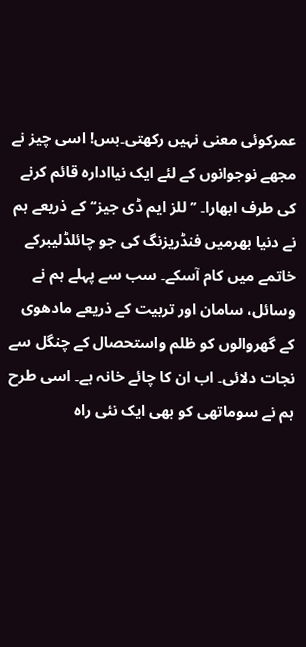عمرکوئی معنی نہیں رکھتی۔بس! اسی چیز نے مجھے نوجوانوں کے لئے ایک نیاادارہ قائم کرنے کی طرف ابھارا۔ ’’للز ایم ڈی جیز‘‘ کے ذریعے ہم نے دنیا بھرمیں فنڈریزنگ کی جو چائلڈلیبرکے خاتمے میں کام آسکے۔ سب سے پہلے ہم نے وسائل، سامان اور تربیت کے ذریعے مادھوی کے گھروالوں کو ظلم واستحصال کے چنگل سے نجات دلائی۔ اب ان کا چائے خانہ ہے۔ اسی طرح ہم نے سوماتھی کو بھی ایک نئی راہ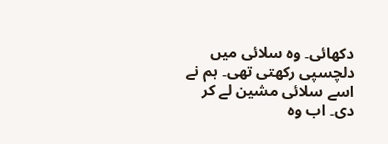دکھائی۔ وہ سلائی میں دلچسپی رکھتی تھی۔ ہم نے اسے سلائی مشین لے کر دی۔ اب وہ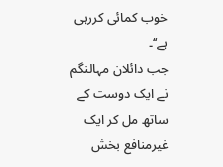خوب کمائی کررہی ہے‘‘۔
جب دائلان مہالنگم نے ایک دوست کے ساتھ مل کر ایک غیرمنافع بخش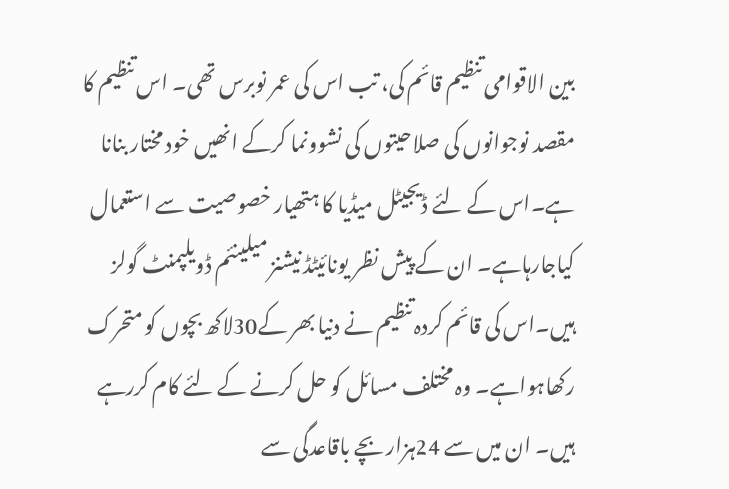بین الاقوامی تنظیم قائم کی، تب اس کی عمر نوبرس تھی۔ اس تنظیم کا مقصد نوجوانوں کی صلاحیتوں کی نشوونما کرکے انھیں خود مختار بنانا ہے۔اس کے لئے ڈیجیٹل میڈیا کا ہتھیار خصوصیت سے استعمال کیاجارہاہے۔ ان کے پیش نظر یونائیٹڈ نیشنز میلینئم ڈویلپمنٹ گولز ہیں۔اس کی قائم کردہ تنظیم نے دنیا بھر کے30لاکھ بچوں کو متحرک رکھاہواہے۔ وہ مختلف مسائل کو حل کرنے کے لئے کام کررہے ہیں۔ ان میں سے 24ہزار بچے باقاعدگی سے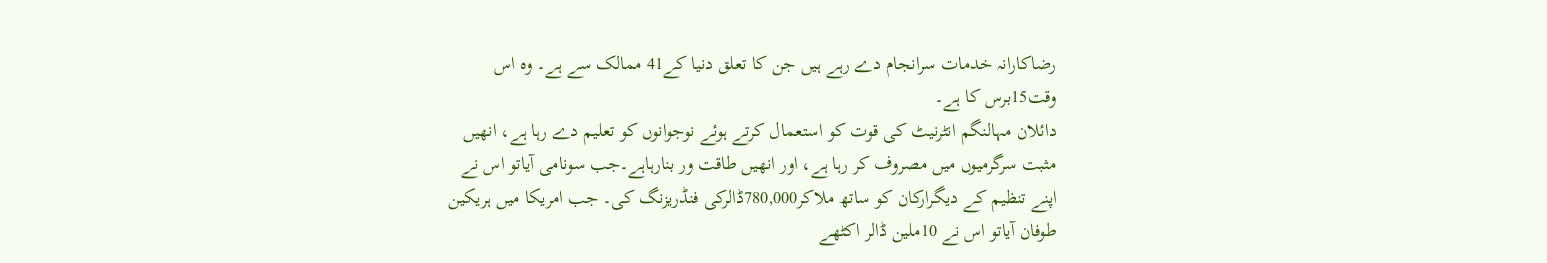رضاکارانہ خدمات سرانجام دے رہے ہیں جن کا تعلق دنیا کے41 ممالک سے ہے۔ وہ اس وقت15برس کا ہے۔
دائلان مہالنگم انٹرنیٹ کی قوت کو استعمال کرتے ہوئے نوجوانوں کو تعلیم دے رہا ہے، انھیں مثبت سرگرمیوں میں مصروف کر رہا ہے، اور انھیں طاقت ور بنارہاہے۔جب سونامی آیاتو اس نے اپنے تنظیم کے دیگرارکان کو ساتھ ملاکر780,000ڈالرکی فنڈریزنگ کی۔ جب امریکا میں ہریکین طوفان آیاتو اس نے 10ملین ڈالر اکٹھے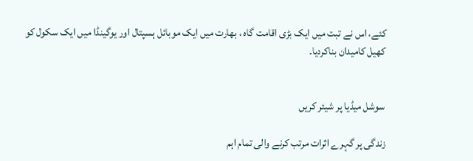کئے، اس نے تبت میں ایک بڑی اقامت گاہ ، بھارت میں ایک موبائل ہسپتال اور یوگینڈا میں ایک سکول کو کھیل کامیدان بناکردیا۔


سوشل میڈیا پر شیئر کریں

زندگی پر گہرے اثرات مرتب کرنے والی تمام اہم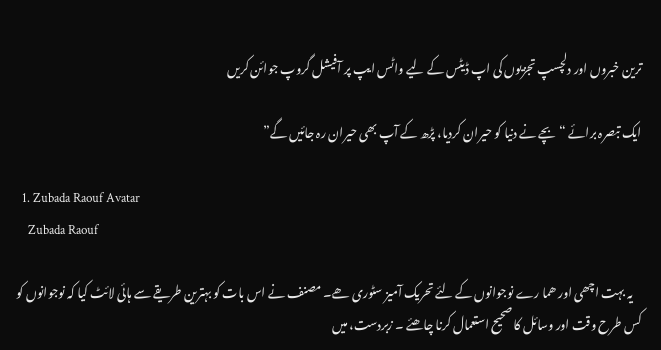ترین خبروں اور دلچسپ تجزیوں کی اپ ڈیٹس کے لیے واٹس ایپ پر آفیشل گروپ جوائن کریں

ایک تبصرہ برائے “بچے نے دنیا کو حیران کردیا، پڑھ کے آپ بھی حیران رہ جائیں گے”

  1. Zubada Raouf Avatar
    Zubada Raouf

    یہ بہت اچھی اور ھما رے نوجوانوں کے لئے تحریک آمیز سٹوری ھے۔ مصنف نے اس بات کو بہترین طریقے سے ہائی لائٹ کیا کہ نوجوانوں کو کس طرح وقت اور وسائل کا صحیح استعمال کرنا چاھئے ۔ زبردست، میں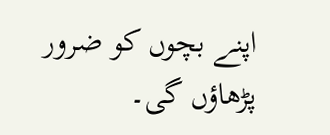اپنے بچوں کو ضرور پڑھاؤں گی۔